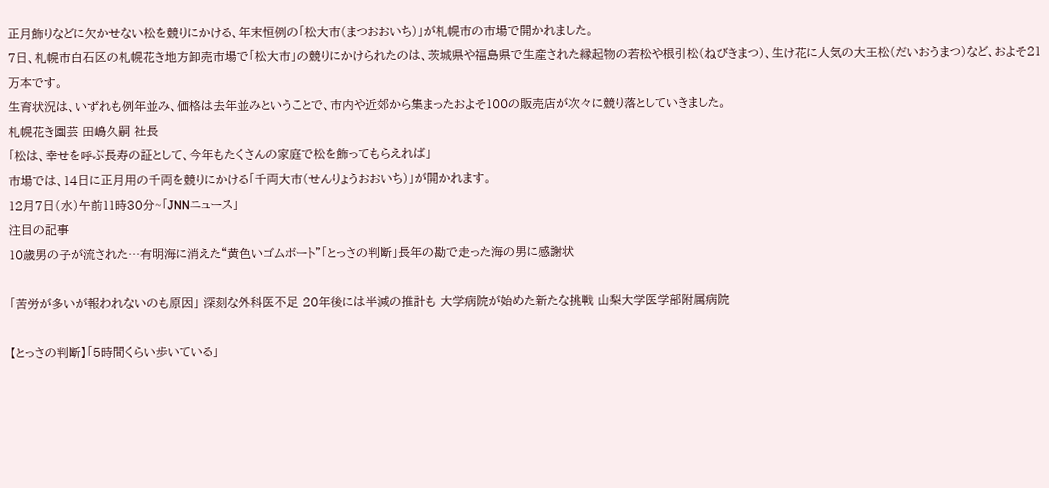正月飾りなどに欠かせない松を競りにかける、年末恒例の「松大市(まつおおいち)」が札幌市の市場で開かれました。
7日、札幌市白石区の札幌花き地方卸売市場で「松大市」の競りにかけられたのは、茨城県や福島県で生産された縁起物の若松や根引松(ねびきまつ)、生け花に人気の大王松(だいおうまつ)など、およそ21万本です。
生育状況は、いずれも例年並み、価格は去年並みということで、市内や近郊から集まったおよそ100の販売店が次々に競り落としていきました。
札幌花き園芸 田嶋久嗣 社長
「松は、幸せを呼ぶ長寿の証として、今年もたくさんの家庭で松を飾ってもらえれば」
市場では、14日に正月用の千両を競りにかける「千両大市(せんりょうおおいち)」が開かれます。
12月7日(水)午前11時30分~「JNNニュース」
注目の記事
10歳男の子が流された…有明海に消えた“黄色いゴムボート”「とっさの判断」長年の勘で走った海の男に感謝状

「苦労が多いが報われないのも原因」 深刻な外科医不足 20年後には半減の推計も 大学病院が始めた新たな挑戦 山梨大学医学部附属病院

【とっさの判断】「5時間くらい歩いている」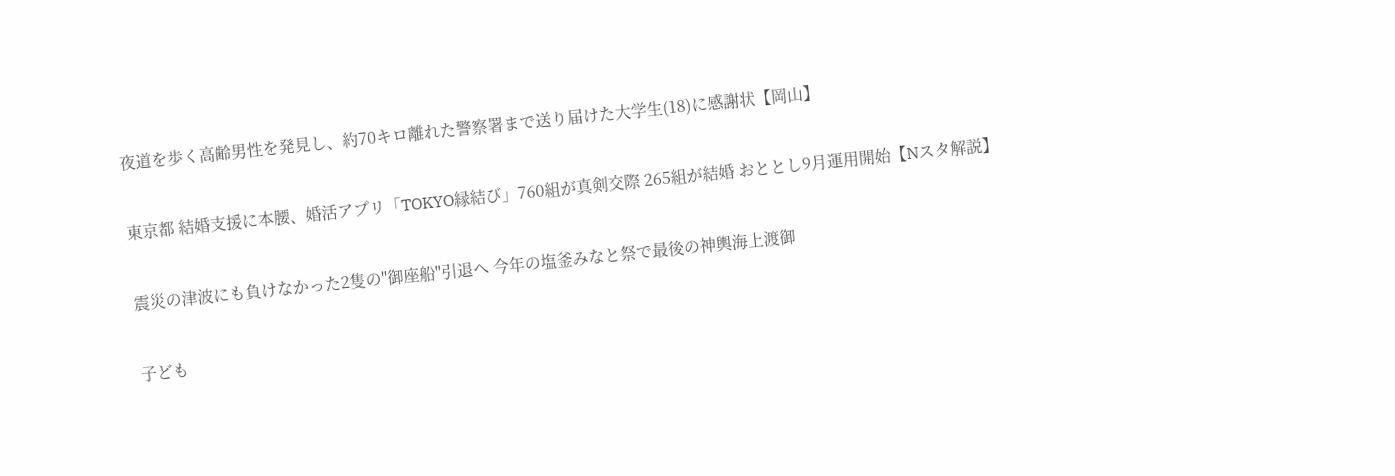夜道を歩く高齢男性を発見し、約70キロ離れた警察署まで送り届けた大学生(18)に感謝状【岡山】

東京都 結婚支援に本腰、婚活アプリ「TOKYO縁結び」760組が真剣交際 265組が結婚 おととし9月運用開始【Nスタ解説】

震災の津波にも負けなかった2隻の"御座船"引退へ 今年の塩釜みなと祭で最後の神輿海上渡御

子ども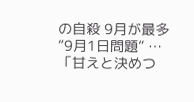の自殺 9月が最多 “9月1日問題” …「甘えと決めつ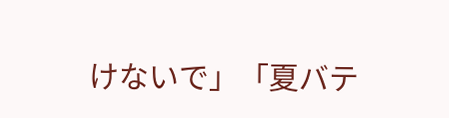けないで」「夏バテ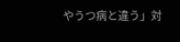やうつ病と違う」対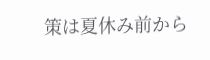策は夏休み前から